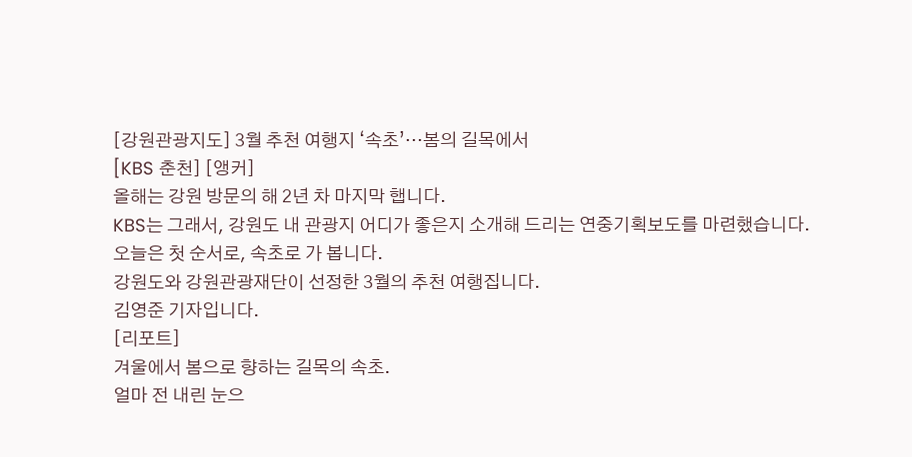[강원관광지도] 3월 추천 여행지 ‘속초’…봄의 길목에서
[KBS 춘천] [앵커]
올해는 강원 방문의 해 2년 차 마지막 햅니다.
KBS는 그래서, 강원도 내 관광지 어디가 좋은지 소개해 드리는 연중기획보도를 마련했습니다.
오늘은 첫 순서로, 속초로 가 봅니다.
강원도와 강원관광재단이 선정한 3월의 추천 여행집니다.
김영준 기자입니다.
[리포트]
겨울에서 봄으로 향하는 길목의 속초.
얼마 전 내린 눈으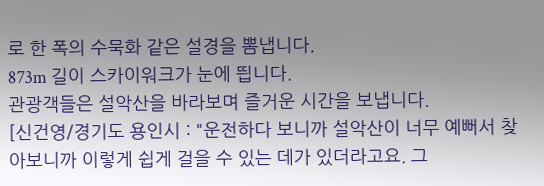로 한 폭의 수묵화 같은 설경을 뽐냅니다.
873m 길이 스카이워크가 눈에 띕니다.
관광객들은 설악산을 바라보며 즐거운 시간을 보냅니다.
[신건영/경기도 용인시 : "운전하다 보니까 설악산이 너무 예뻐서 찾아보니까 이렇게 쉽게 걸을 수 있는 데가 있더라고요. 그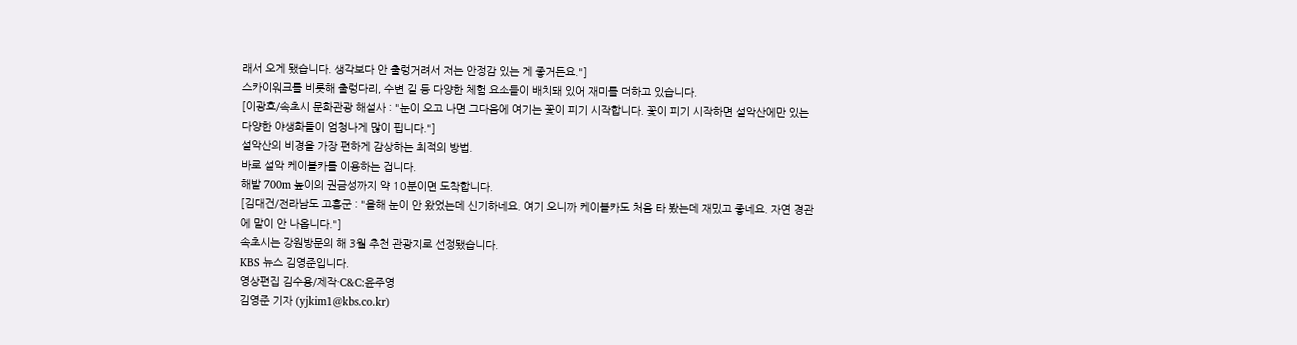래서 오게 됐습니다. 생각보다 안 출렁거려서 저는 안정감 있는 게 좋거든요."]
스카이워크를 비롯해 출렁다리, 수변 길 등 다양한 체험 요소들이 배치돼 있어 재미를 더하고 있습니다.
[이광호/속초시 문화관광 해설사 : "눈이 오고 나면 그다음에 여기는 꽃이 피기 시작합니다. 꽃이 피기 시작하면 설악산에만 있는 다양한 야생화들이 엄청나게 많이 핍니다."]
설악산의 비경을 가장 편하게 감상하는 최적의 방법.
바로 설악 케이블카를 이용하는 겁니다.
해발 700m 높이의 권금성까지 약 10분이면 도착합니다.
[김대건/전라남도 고흥군 : "올해 눈이 안 왔었는데 신기하네요. 여기 오니까 케이블카도 처음 타 봤는데 재밌고 좋네요. 자연 경관에 말이 안 나옵니다."]
속초시는 강원방문의 해 3월 추천 관광지로 선정됐습니다.
KBS 뉴스 김영준입니다.
영상편집 김수용/제작·C&C:윤주영
김영준 기자 (yjkim1@kbs.co.kr)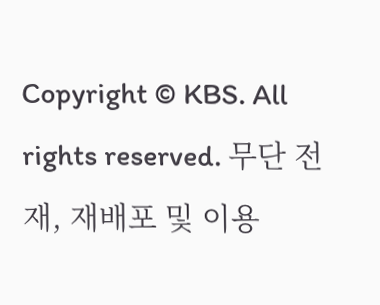Copyright © KBS. All rights reserved. 무단 전재, 재배포 및 이용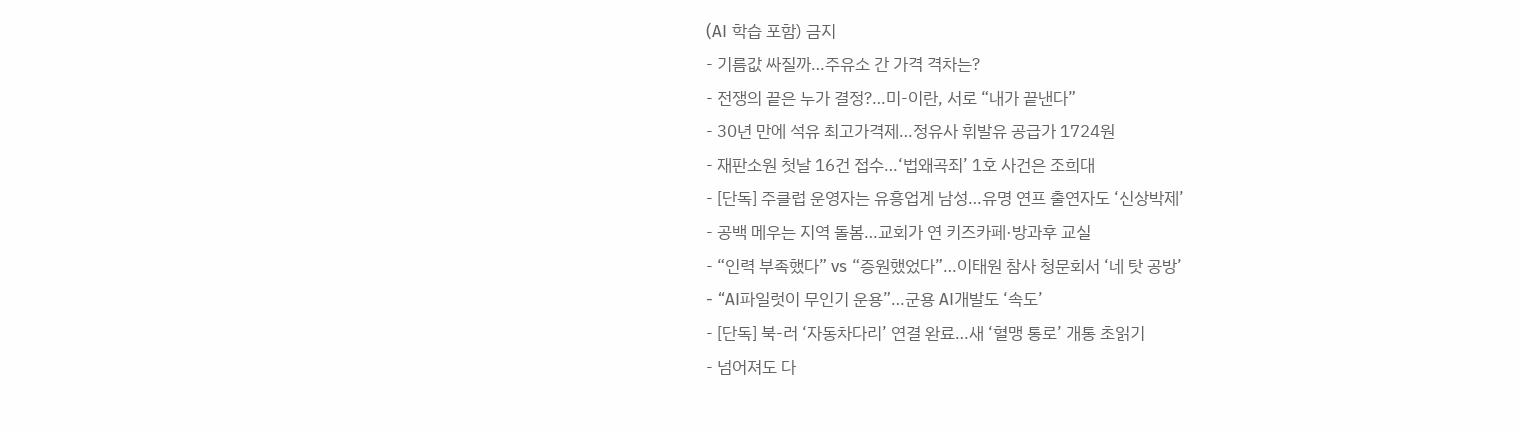(AI 학습 포함) 금지
- 기름값 싸질까…주유소 간 가격 격차는?
- 전쟁의 끝은 누가 결정?…미-이란, 서로 “내가 끝낸다”
- 30년 만에 석유 최고가격제…정유사 휘발유 공급가 1724원
- 재판소원 첫날 16건 접수…‘법왜곡죄’ 1호 사건은 조희대
- [단독] 주클럽 운영자는 유흥업계 남성…유명 연프 출연자도 ‘신상박제’
- 공백 메우는 지역 돌봄…교회가 연 키즈카페·방과후 교실
- “인력 부족했다” vs “증원했었다”…이태원 참사 청문회서 ‘네 탓 공방’
- “AI파일럿이 무인기 운용”…군용 AI개발도 ‘속도’
- [단독] 북-러 ‘자동차다리’ 연결 완료…새 ‘혈맹 통로’ 개통 초읽기
- 넘어져도 다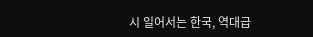시 일어서는 한국, 역대급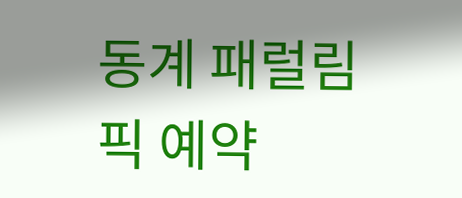동계 패럴림픽 예약